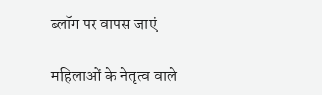ब्लॉग पर वापस जाएं

महिलाओं के नेतृत्व वाले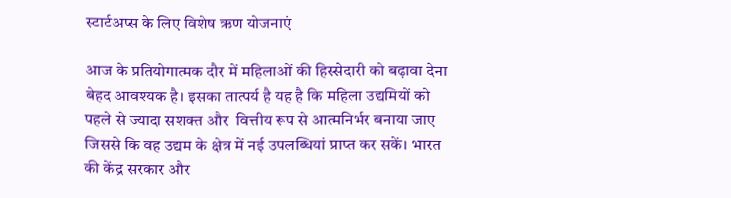स्टार्टअप्स के लिए विशेष ऋण योजनाएं

आज के प्रतियोगात्मक दौर में महिलाओं की हिस्सेदारी को बढ़ावा देना बेहद आवश्यक है। इसका तात्पर्य है यह है कि महिला उद्यमियों को पहले से ज्यादा सशक्त और  वित्तीय रूप से आत्मनिर्भर बनाया जाए जिससे कि वह उद्यम के क्षेत्र में नई उपलब्धियां प्राप्त कर सकें। भारत की केंद्र सरकार और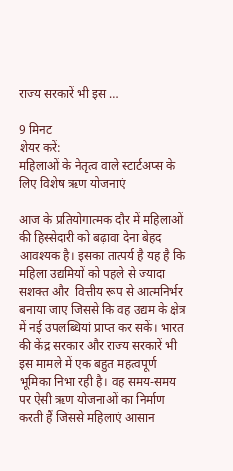राज्य सरकारें भी इस …

9 मिनट
शेयर करें:
महिलाओं के नेतृत्व वाले स्टार्टअप्स के लिए विशेष ऋण योजनाएं

आज के प्रतियोगात्मक दौर में महिलाओं की हिस्सेदारी को बढ़ावा देना बेहद आवश्यक है। इसका तात्पर्य है यह है कि महिला उद्यमियों को पहले से ज्यादा सशक्त और  वित्तीय रूप से आत्मनिर्भर बनाया जाए जिससे कि वह उद्यम के क्षेत्र में नई उपलब्धियां प्राप्त कर सकें। भारत की केंद्र सरकार और राज्य सरकारें भी इस मामले में एक बहुत महत्वपूर्ण भूमिका निभा रही है। वह समय-समय पर ऐसी ऋण योजनाओं का निर्माण करती हैं जिससे महिलाएं आसान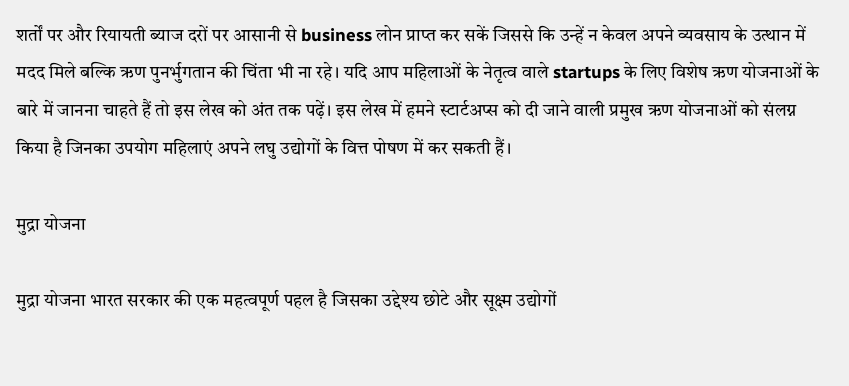शर्तों पर और रियायती ब्याज दरों पर आसानी से business लोन प्राप्त कर सकें जिससे कि उन्हें न केवल अपने व्यवसाय के उत्थान में मदद मिले बल्कि ऋण पुनर्भुगतान की चिंता भी ना रहे। यदि आप महिलाओं के नेतृत्व वाले startups के लिए विशेष ऋण योजनाओं के बारे में जानना चाहते हैं तो इस लेख को अंत तक पढ़ें। इस लेख में हमने स्टार्टअप्स को दी जाने वाली प्रमुख ऋण योजनाओं को संलग्न किया है जिनका उपयोग महिलाएं अपने लघु उद्योगों के वित्त पोषण में कर सकती हैं।

मुद्रा योजना

मुद्रा योजना भारत सरकार की एक महत्वपूर्ण पहल है जिसका उद्देश्य छोटे और सूक्ष्म उद्योगों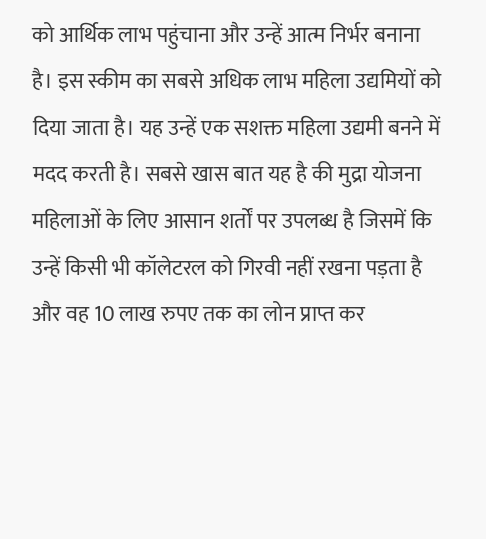को आर्थिक लाभ पहुंचाना और उन्हें आत्म निर्भर बनाना है। इस स्कीम का सबसे अधिक लाभ महिला उद्यमियों को दिया जाता है। यह उन्हें एक सशक्त महिला उद्यमी बनने में मदद करती है। सबसे खास बात यह है की मुद्रा योजना महिलाओं के लिए आसान शर्तों पर उपलब्ध है जिसमें कि उन्हें किसी भी कॉलेटरल को गिरवी नहीं रखना पड़ता है और वह 10 लाख रुपए तक का लोन प्राप्त कर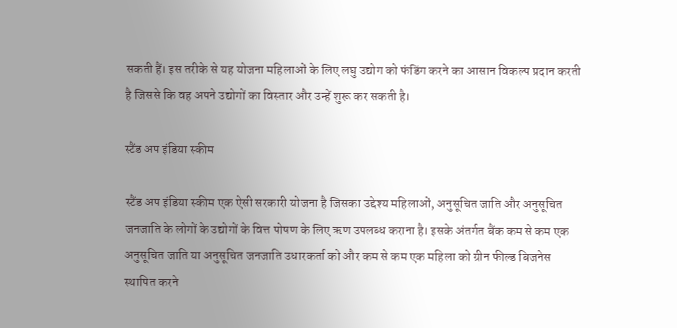सकती हैं। इस तरीके से यह योजना महिलाओं के लिए लघु उद्योग को फंडिंग करने का आसान विकल्प प्रदान करती है जिससे कि वह अपने उद्योगों का विस्तार और उन्हें शुरू कर सकती है।

स्टैंड अप इंडिया स्कीम

स्टैंड अप इंडिया स्कीम एक ऐसी सरकारी योजना है जिसका उद्देश्य महिलाओं, अनुसूचित जाति और अनुसूचित जनजाति के लोगों के उद्योगों के वित्त पोषण के लिए ऋण उपलब्ध कराना है। इसके अंतर्गत बैंक कम से कम एक अनुसूचित जाति या अनुसूचित जनजाति उधारकर्ता को और कम से कम एक महिला को ग्रीन फील्ड बिजनेस स्थापित करने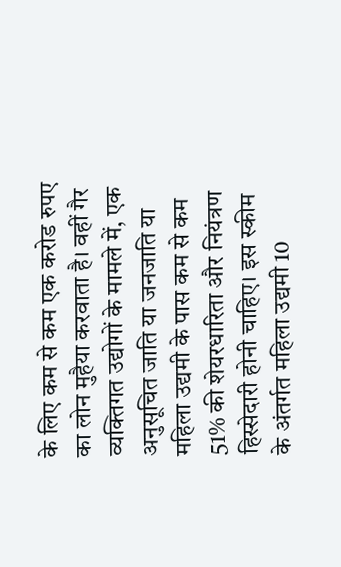के लिए कम से कम एक करोड रुपए का लोन मुहैया करवाता है। वहीं गैर व्यक्तिगत उद्योगों के मामले में, एक अनुसूचित जाति या जनजाति या महिला उद्यमी के पास कम से कम 51% की शेयरधारिता और नियंत्रण हिस्सेदारी होनी चाहिए। इस स्कीम के अंतर्गत महिला उद्यमी 10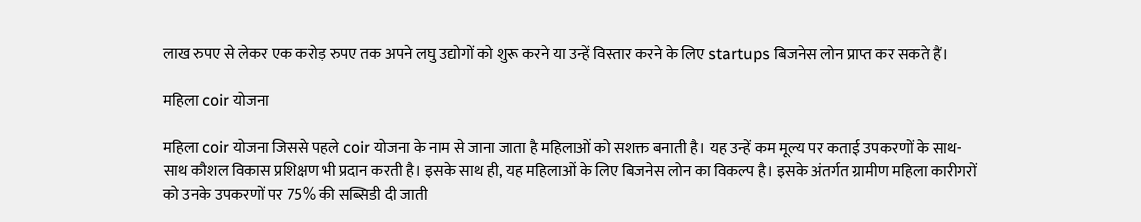लाख रुपए से लेकर एक करोड़ रुपए तक अपने लघु उद्योगों को शुरू करने या उन्हें विस्तार करने के लिए startups बिजनेस लोन प्राप्त कर सकते हैं।

महिला coir योजना

महिला coir योजना जिससे पहले coir योजना के नाम से जाना जाता है महिलाओं को सशक्त बनाती है। यह उन्हें कम मूल्य पर कताई उपकरणों के साथ-साथ कौशल विकास प्रशिक्षण भी प्रदान करती है। इसके साथ ही, यह महिलाओं के लिए बिजनेस लोन का विकल्प है। इसके अंतर्गत ग्रामीण महिला कारीगरों को उनके उपकरणों पर 75% की सब्सिडी दी जाती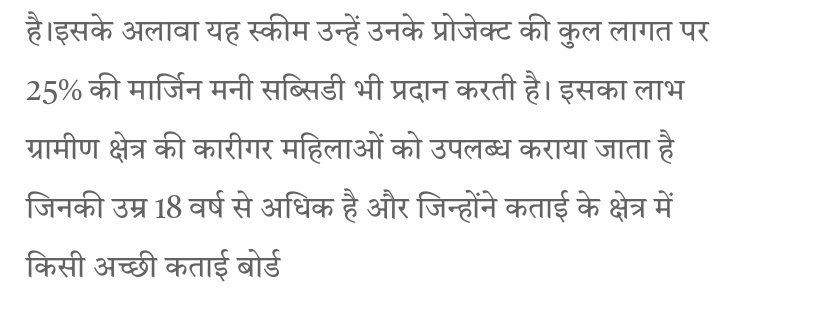है।‌इसके अलावा यह स्कीम उन्हें उनके प्रोजेक्ट की कुल लागत पर 25% की मार्जिन मनी सब्सिडी भी प्रदान करती है। इसका लाभ ग्रामीण क्षेत्र की कारीगर महिलाओं को उपलब्ध कराया जाता है जिनकी उम्र 18 वर्ष से अधिक है और जिन्होंने कताई के क्षेत्र में किसी अच्छी कताई बोर्ड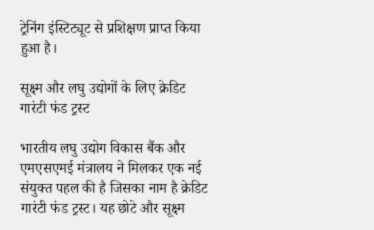ट्रेनिंग इंस्टिट्यूट से प्रशिक्षण प्राप्त किया हुआ है।

सूक्ष्म और लघु उद्योगों के लिए क्रेडिट गारंटी फंड ट्रस्ट

भारतीय लघु उद्योग विकास बैंक और एमएसएमई मंत्रालय ने मिलकर एक नई संयुक्त पहल की है जिसका नाम है क्रेडिट गारंटी फंड ट्रस्ट। यह छोटे और सूक्ष्म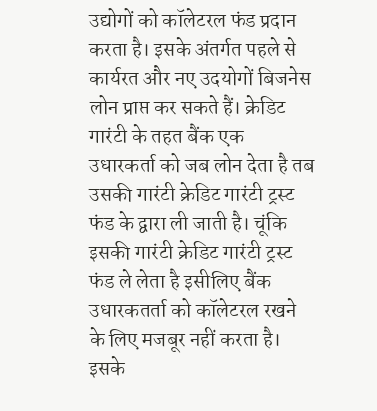उद्योगों को कॉलेटरल फंड प्रदान करता है। इसके अंतर्गत पहले से कार्यरत और नए उदयोगों बिजनेस लोन प्राप्त कर सकते हैं। क्रेडिट गारंटी के तहत बैंक एक उधारकर्ता को जब लोन देता है तब उसकी गारंटी क्रेडिट गारंटी ट्रस्ट फंड के द्वारा ली जाती है। चूंकि इसकी गारंटी क्रेडिट गारंटी ट्रस्ट फंड ले लेता है इसीलिए बैंक उधारकतर्ता को कॉलेटरल रखने के लिए मजबूर नहीं करता है। इसके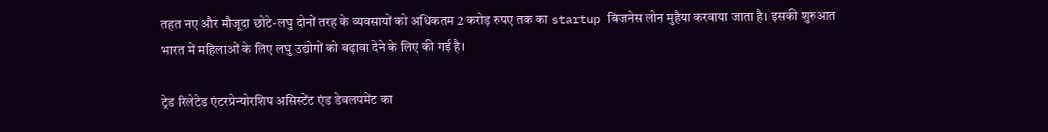तहत नए और मौजूदा छोटे-लघु दोनों तरह के व्यवसायों को अधिकतम 2 करोड़ रुपए तक का startup बिजनेस लोन मुहैया करवाया जाता है। इसकी शुरुआत भारत में महिलाओं के लिए लघु उद्योगों को बढ़ावा देने के लिए की गई है।

ट्रेड रिलेटेड एंटरप्रेन्योरशिप असिस्टेंट एंड डेवलपमेंट का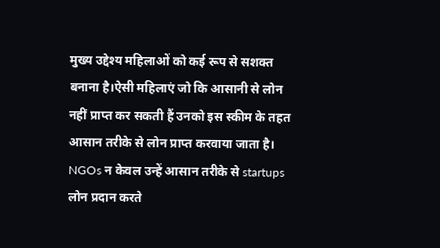मुख्य उद्देश्य महिलाओं को कई रूप से सशक्त बनाना है।ऐसी महिलाएं जो कि आसानी से लोन नहीं प्राप्त कर सकती हैं उनको इस स्कीम के तहत आसान तरीके से लोन प्राप्त करवाया जाता है। NGOs न केवल उन्हें आसान तरीके से startups लोन प्रदान करते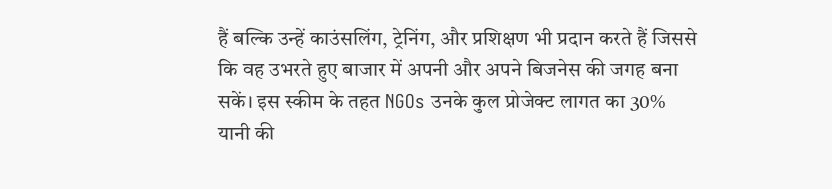हैं बल्कि उन्हें काउंसलिंग, ट्रेनिंग, और प्रशिक्षण भी प्रदान करते हैं जिससे कि वह उभरते हुए बाजार में अपनी और अपने बिजनेस की जगह बना सकें। इस स्कीम के तहत NGOs उनके कुल प्रोजेक्ट लागत का 30% यानी की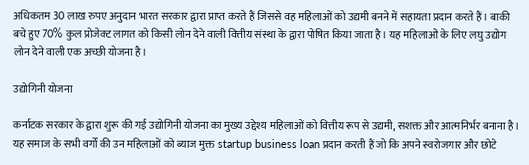अधिकतम 30 लाख रुपए अनुदान भारत सरकार द्वारा प्राप्त करते हैं जिससे वह महिलाओं को उद्यमी बनने में सहायता प्रदान करते हैं। बाकी बचे हुए 70% कुल प्रोजेक्ट लागत को किसी लोन देने वाली वित्तीय संस्था के द्वारा पोषित किया जाता है। यह महिलाओं के लिए लघु उद्योग लोन देने वाली एक अच्छी योजना है।

उद्योगिनी योजना

कर्नाटक सरकार के द्वारा शुरू की गई उद्योगिनी योजना का मुख्य उद्देश्य महिलाओं को वित्तीय रूप से उद्यमी, सशक्त और आत्मनिर्भर बनाना है। यह समाज के सभी वर्गों की उन महिलाओं को ब्याज मुक्त startup business loan प्रदान करती हैं जो कि अपने स्वरोजगार और छोटे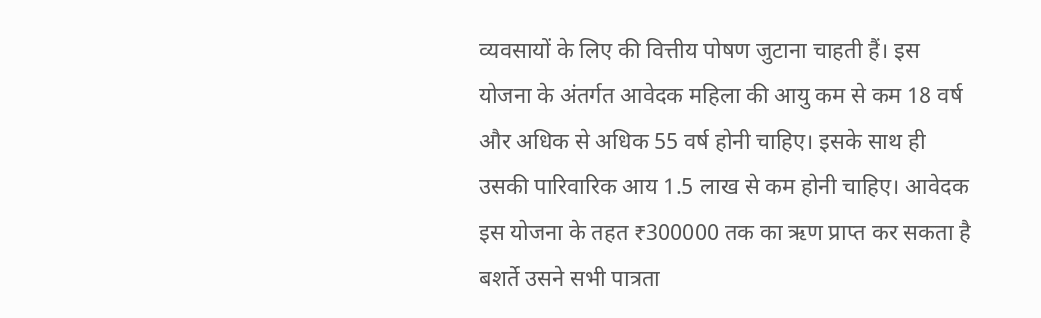व्यवसायों के लिए की वित्तीय पोषण जुटाना चाहती हैं। इस योजना के अंतर्गत आवेदक महिला की आयु कम से कम 18 वर्ष और अधिक से अधिक 55 वर्ष होनी चाहिए। इसके साथ ही उसकी पारिवारिक आय 1.5 लाख से कम होनी चाहिए। आवेदक इस योजना के तहत ₹300000 तक का ऋण प्राप्त कर सकता है बशर्ते उसने सभी पात्रता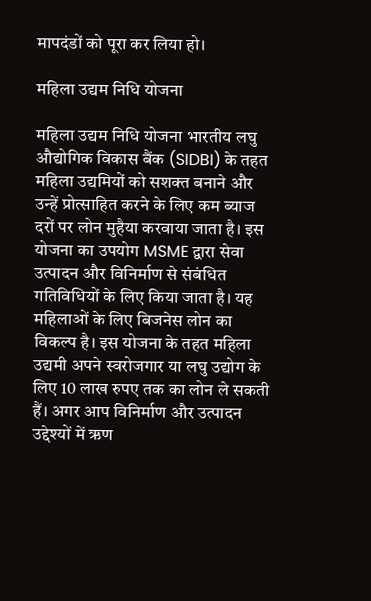मापदंडों को पूरा कर लिया हो।

महिला उद्यम निधि योजना

महिला उद्यम निधि योजना भारतीय लघु औद्योगिक विकास बैंक (SIDBI) के तहत महिला उद्यमियों को सशक्त बनाने और उन्हें प्रोत्साहित करने के लिए कम ब्याज दरों पर लोन मुहैया करवाया जाता है। इस योजना का उपयोग MSME द्वारा सेवा उत्पादन और विनिर्माण से संबंधित गतिविधियों के लिए किया जाता है। यह महिलाओं के लिए बिजनेस लोन का विकल्प है। इस योजना के तहत महिला उद्यमी अपने स्वरोजगार या लघु उद्योग के लिए 10 लाख रुपए तक का लोन ले सकती हैं। अगर आप विनिर्माण और उत्पादन उद्देश्यों में ऋण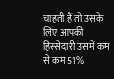चाहती हैं तो उसके लिए आपकी हिस्सेदारी उसमें कम से कम 51%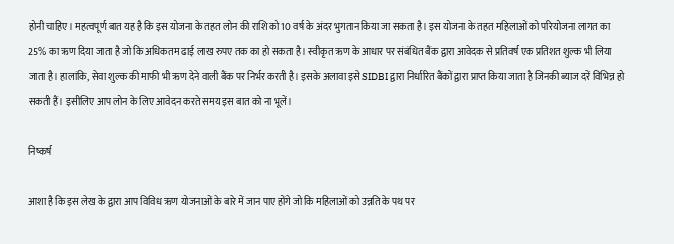होनी चाहिए। महत्वपूर्ण बात यह है कि इस योजना के तहत लोन की राशि को 10 वर्ष के अंदर भुगतान किया जा सकता है। इस योजना के तहत महिलाओं को परियोजना लागत का 25% का ऋण दिया जाता है जो कि अधिकतम ढाई लाख रुपए तक का हो सकता है। स्वीकृत ऋण के आधार पर संबंधित बैंक द्वारा आवेदक से प्रतिवर्ष एक प्रतिशत शुल्क भी लिया जाता है। हालांकि, सेवा शुल्क की माफी भी ऋण देने वाली बैंक पर निर्भर करती है। इसके अलावा इसे SIDBI द्वारा निर्धारित बैंकों द्वारा प्राप्त किया जाता है जिनकी ब्याज दरें विभिन्न हो सकती हैं। इसीलिए आप लोन के लिए आवेदन करते समय इस बात को ना भूलें।

निष्कर्ष

आशा है कि इस लेख के द्वारा आप विविध ऋण योजनाओं के बारे में जान पाए होंगे जो कि महिलाओं को उन्नति के पथ पर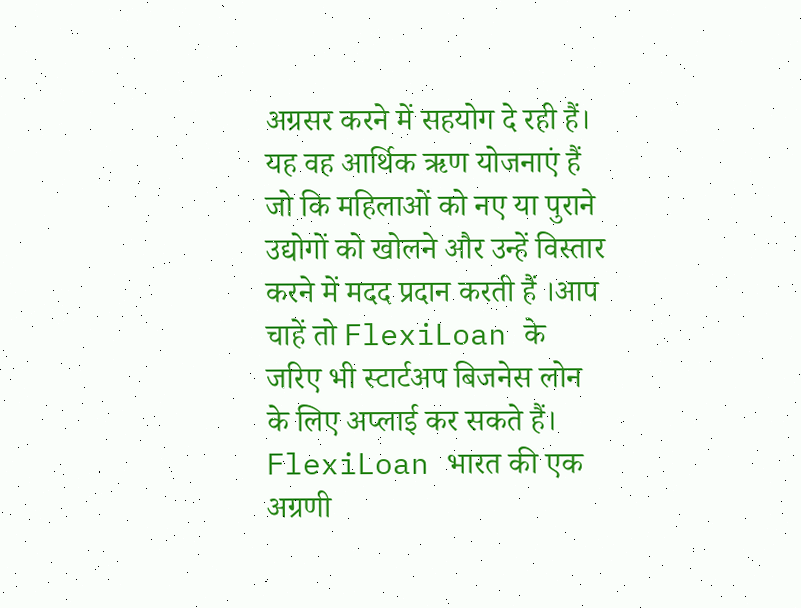अग्रसर करने में सहयोग दे रही हैं। यह वह आर्थिक ऋण योजनाएं हैं जो कि महिलाओं को नए या पुराने उद्योगों को खोलने और उन्हें विस्तार करने में मदद प्रदान करती हैं ।आप चाहें तो FlexiLoan के जरिए भी स्टार्टअप बिजनेस लोन के लिए अप्लाई कर सकते हैं। FlexiLoan भारत की एक अग्रणी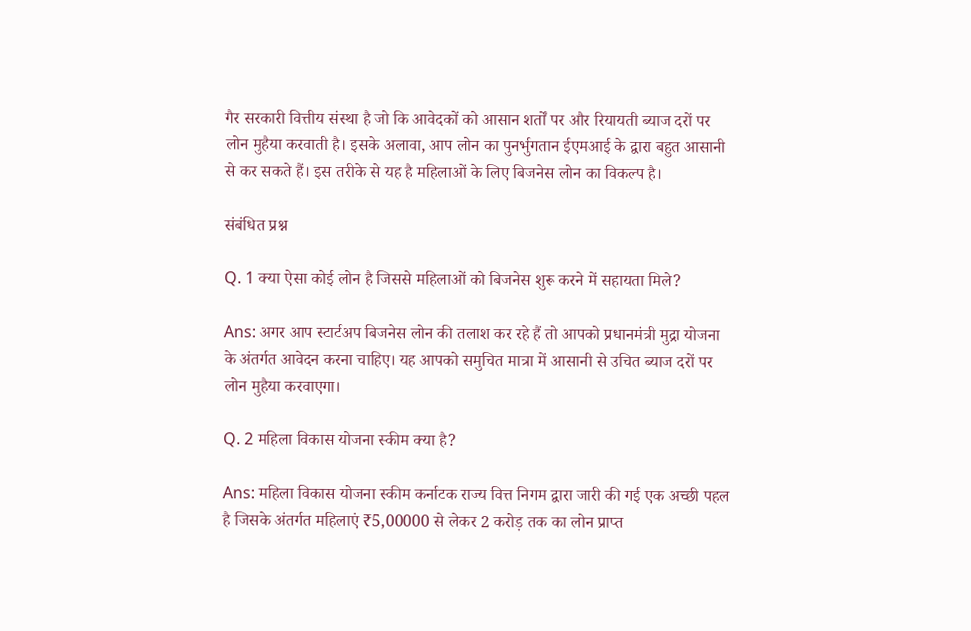गैर सरकारी वित्तीय संस्था है जो कि आवेदकों को आसान शर्तों पर और रियायती ब्याज दरों पर लोन मुहैया करवाती है। इसके अलावा, आप लोन का पुनर्भुगतान ईएमआई के द्वारा बहुत आसानी से कर सकते हैं। इस तरीके से यह है महिलाओं के लिए बिजनेस लोन का विकल्प है।

संबंधित प्रश्न

Q. 1 क्या ऐसा कोई लोन है जिससे महिलाओं को बिजनेस शुरू करने में सहायता मिले?

Ans: अगर आप स्टार्टअप बिजनेस लोन की तलाश कर रहे हैं तो आपको प्रधानमंत्री मुद्रा योजना के अंतर्गत आवेदन करना चाहिए। यह आपको समुचित मात्रा में आसानी से उचित ब्याज दरों पर लोन मुहैया करवाएगा।

Q. 2 महिला विकास योजना स्कीम क्या है?

Ans: महिला विकास योजना स्कीम कर्नाटक राज्य वित्त निगम द्वारा जारी की गई एक अच्छी पहल है जिसके अंतर्गत महिलाएं ₹5,00000 से लेकर 2 करोड़ तक का लोन प्राप्त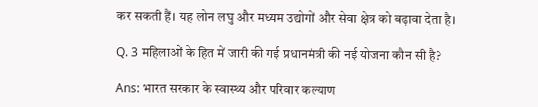कर सकती हैं। यह लोन लघु और मध्यम उद्योगों और सेवा क्षेत्र को बढ़ावा देता है।

Q. 3 महिलाओं के हित में जारी की गई प्रधानमंत्री की नई योजना कौन सी है?

Ans: भारत सरकार के स्वास्थ्य और परिवार कल्याण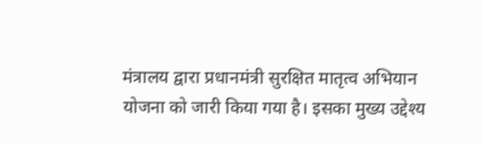मंत्रालय द्वारा प्रधानमंत्री सुरक्षित मातृत्व अभियान योजना को जारी किया गया है। इसका मुख्य उद्देश्य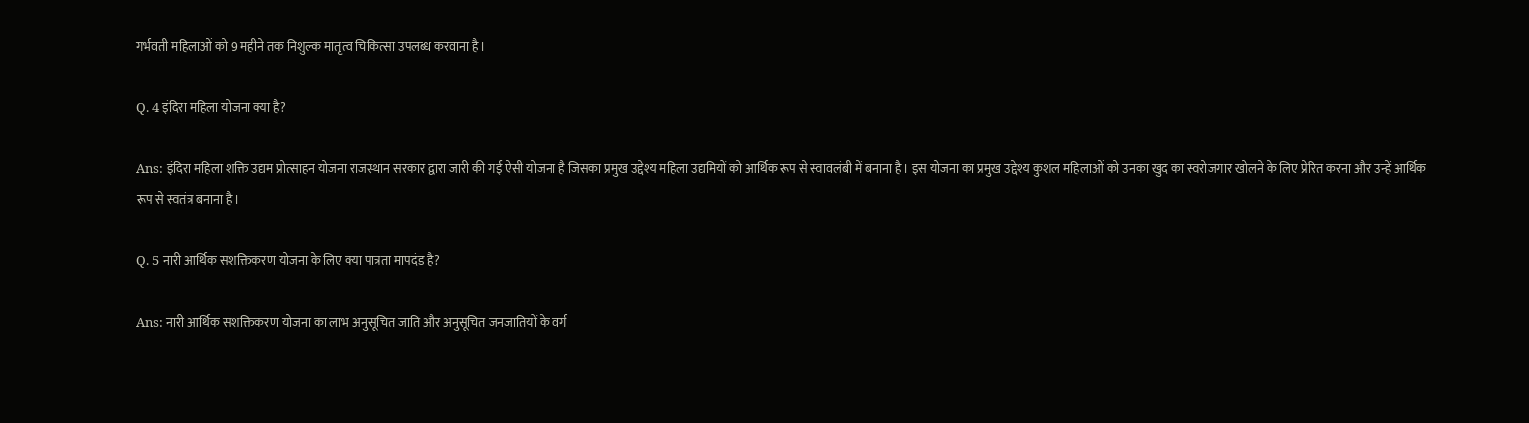गर्भवती महिलाओं को 9 महीने तक निशुल्क मातृत्व चिकित्सा उपलब्ध करवाना है।

Q. 4 इंदिरा महिला योजना क्या है?

Ans: इंदिरा महिला शक्ति उद्यम प्रोत्साहन योजना राजस्थान सरकार द्वारा जारी की गई ऐसी योजना है जिसका प्रमुख उद्देश्य महिला उद्यमियों को आर्थिक रूप से स्वावलंबी में बनाना है। इस योजना का प्रमुख उद्देश्य कुशल महिलाओं को उनका खुद का स्वरोजगार खोलने के लिए प्रेरित करना और उन्हें आर्थिक रूप से स्वतंत्र बनाना है।

Q. 5 नारी आर्थिक सशक्तिकरण योजना के लिए क्या पात्रता मापदंड है?

Ans: नारी आर्थिक सशक्तिकरण योजना का लाभ अनुसूचित जाति और अनुसूचित जनजातियों के वर्ग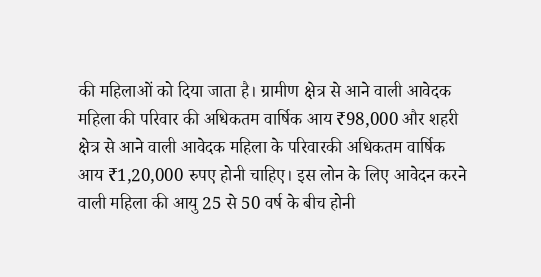की महिलाओं को दिया जाता है। ग्रामीण क्षेत्र से आने वाली आवेदक महिला की परिवार की अधिकतम वार्षिक आय ₹98,000 और शहरी क्षेत्र से आने वाली आवेदक महिला के परिवारकी अधिकतम वार्षिक आय ₹1,20,000 रुपए होनी चाहिए। इस लोन के लिए आवेदन करने वाली महिला की आयु 25 से 50 वर्ष के बीच होनी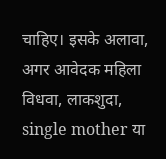चाहिए। इसके अलावा, अगर आवेदक महिला विधवा, लाकशुदा, single mother या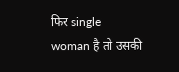फिर single woman है तो उसकी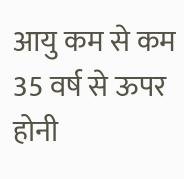आयु कम से कम 35 वर्ष से ऊपर होनी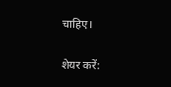चाहिए।

शेयर करें: